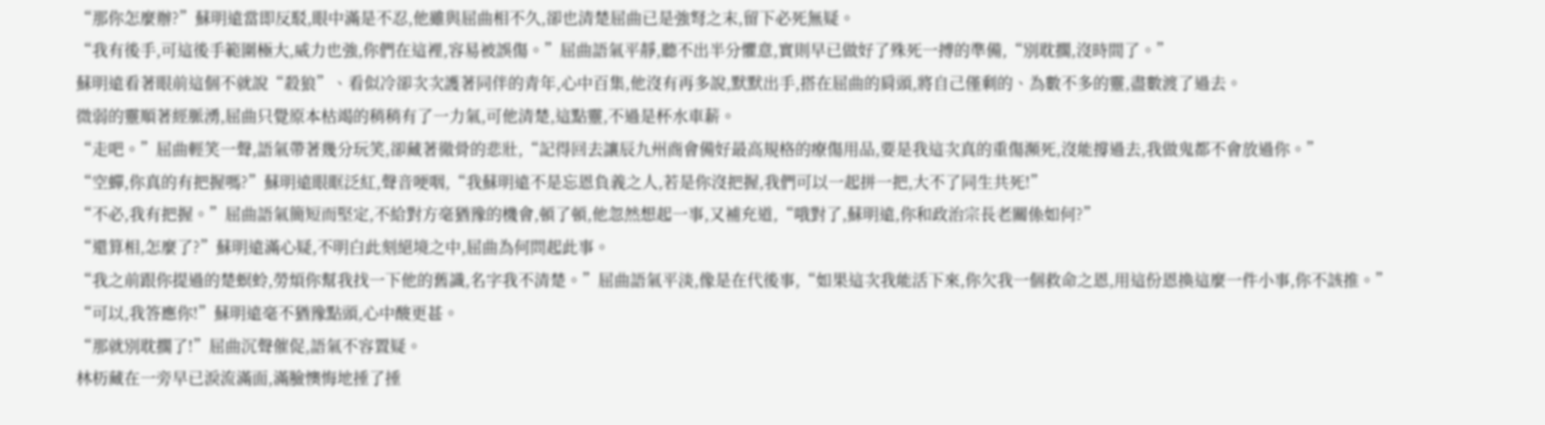“那你怎麼辦?”蘇明遠當即反駁,眼中滿是不忍,他雖與屈曲相不久,卻也清楚屈曲已是強弩之末,留下必死無疑。
“我有後手,可這後手範圍極大,威力也強,你們在這裡,容易被誤傷。”屈曲語氣平靜,聽不出半分懼意,實則早已做好了殊死一搏的準備,“別耽擱,沒時間了。”
蘇明遠看著眼前這個不就說“殺狼”、看似冷卻次次護著同伴的青年,心中百集,他沒有再多說,默默出手,搭在屈曲的肩頭,將自己僅剩的、為數不多的靈,盡數渡了過去。
微弱的靈順著經脈湧,屈曲只覺原本枯竭的稍稍有了一力氣,可他清楚,這點靈,不過是杯水車薪。
“走吧。”屈曲輕笑一聲,語氣帶著幾分玩笑,卻藏著徹骨的悲壯,“記得回去讓辰九州商會備好最高規格的療傷用品,要是我這次真的重傷瀕死,沒能撐過去,我做鬼都不會放過你。”
“空蟬,你真的有把握嗎?”蘇明遠眼眶泛紅,聲音哽咽,“我蘇明遠不是忘恩負義之人,若是你沒把握,我們可以一起拼一把,大不了同生共死!”
“不必,我有把握。”屈曲語氣簡短而堅定,不給對方毫猶豫的機會,頓了頓,他忽然想起一事,又補充道,“哦對了,蘇明遠,你和政治宗長老關係如何?”
“還算相,怎麼了?”蘇明遠滿心疑,不明白此刻絕境之中,屈曲為何問起此事。
“我之前跟你提過的楚螟蛉,勞煩你幫我找一下他的舊識,名字我不清楚。”屈曲語氣平淡,像是在代後事,“如果這次我能活下來,你欠我一個救命之恩,用這份恩換這麼一件小事,你不該推。”
“可以,我答應你!”蘇明遠毫不猶豫點頭,心中酸更甚。
“那就別耽擱了!”屈曲沉聲催促,語氣不容置疑。
林杤藏在一旁早已淚流滿面,滿臉懊悔地捶了捶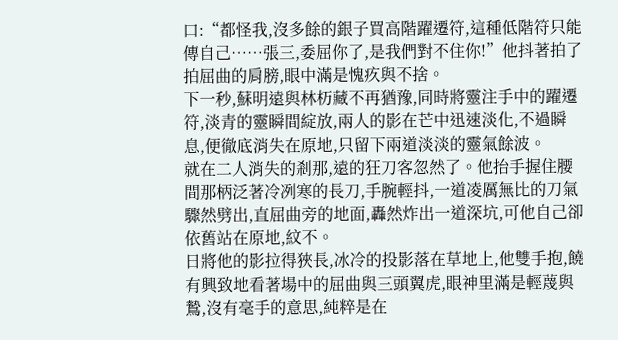口:“都怪我,沒多餘的銀子買高階躍遷符,這種低階符只能傳自己……張三,委屈你了,是我們對不住你!”他抖著拍了拍屈曲的肩膀,眼中滿是愧疚與不捨。
下一秒,蘇明遠與林杤藏不再猶豫,同時將靈注手中的躍遷符,淡青的靈瞬間綻放,兩人的影在芒中迅速淡化,不過瞬息,便徹底消失在原地,只留下兩道淡淡的靈氣餘波。
就在二人消失的剎那,遠的狂刀客忽然了。他抬手握住腰間那柄泛著冷冽寒的長刀,手腕輕抖,一道凌厲無比的刀氣驟然劈出,直屈曲旁的地面,轟然炸出一道深坑,可他自己卻依舊站在原地,紋不。
日將他的影拉得狹長,冰冷的投影落在草地上,他雙手抱,饒有興致地看著場中的屈曲與三頭翼虎,眼神里滿是輕蔑與鷙,沒有毫手的意思,純粹是在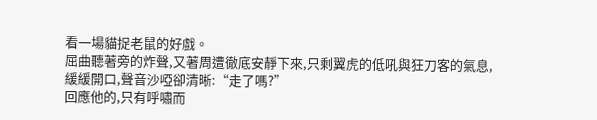看一場貓捉老鼠的好戲。
屈曲聽著旁的炸聲,又著周遭徹底安靜下來,只剩翼虎的低吼與狂刀客的氣息,緩緩開口,聲音沙啞卻清晰:“走了嗎?”
回應他的,只有呼嘯而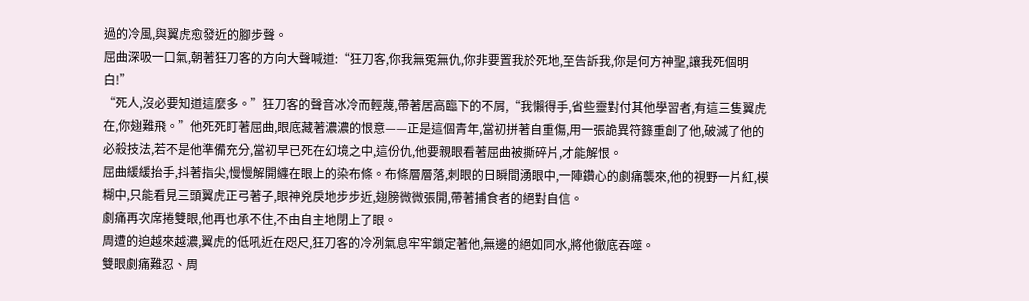過的冷風,與翼虎愈發近的腳步聲。
屈曲深吸一口氣,朝著狂刀客的方向大聲喊道:“狂刀客,你我無冤無仇,你非要置我於死地,至告訴我,你是何方神聖,讓我死個明白!”
“死人,沒必要知道這麼多。”狂刀客的聲音冰冷而輕蔑,帶著居高臨下的不屑,“我懶得手,省些靈對付其他學習者,有這三隻翼虎在,你翅難飛。”他死死盯著屈曲,眼底藏著濃濃的恨意——正是這個青年,當初拼著自重傷,用一張詭異符籙重創了他,破滅了他的必殺技法,若不是他準備充分,當初早已死在幻境之中,這份仇,他要親眼看著屈曲被撕碎片,才能解恨。
屈曲緩緩抬手,抖著指尖,慢慢解開纏在眼上的染布條。布條層層落,刺眼的日瞬間湧眼中,一陣鑽心的劇痛襲來,他的視野一片紅,模糊中,只能看見三頭翼虎正弓著子,眼神兇戾地步步近,翅膀微微張開,帶著捕食者的絕對自信。
劇痛再次席捲雙眼,他再也承不住,不由自主地閉上了眼。
周遭的迫越來越濃,翼虎的低吼近在咫尺,狂刀客的冷冽氣息牢牢鎖定著他,無邊的絕如同水,將他徹底吞噬。
雙眼劇痛難忍、周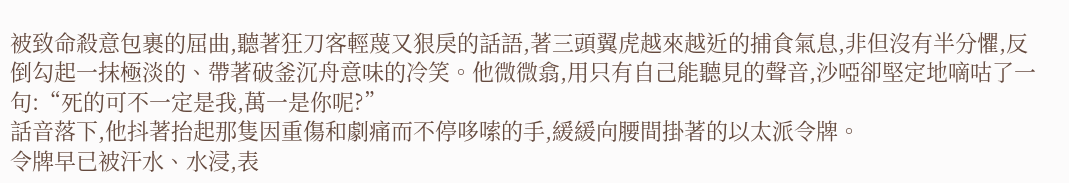被致命殺意包裹的屈曲,聽著狂刀客輕蔑又狠戾的話語,著三頭翼虎越來越近的捕食氣息,非但沒有半分懼,反倒勾起一抹極淡的、帶著破釜沉舟意味的冷笑。他微微翕,用只有自己能聽見的聲音,沙啞卻堅定地嘀咕了一句:“死的可不一定是我,萬一是你呢?”
話音落下,他抖著抬起那隻因重傷和劇痛而不停哆嗦的手,緩緩向腰間掛著的以太派令牌。
令牌早已被汗水、水浸,表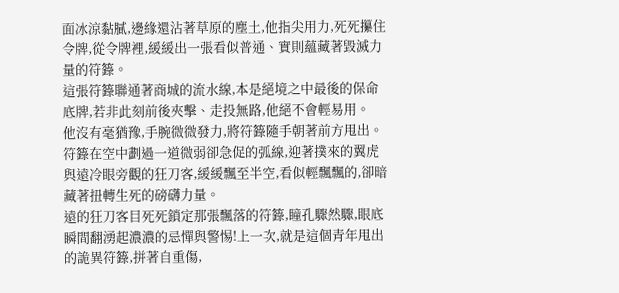面冰涼黏膩,邊緣還沾著草原的塵土,他指尖用力,死死攥住令牌,從令牌裡,緩緩出一張看似普通、實則蘊藏著毀滅力量的符籙。
這張符籙聯通著商城的流水線,本是絕境之中最後的保命底牌,若非此刻前後夾擊、走投無路,他絕不會輕易用。
他沒有毫猶豫,手腕微微發力,將符籙隨手朝著前方甩出。符籙在空中劃過一道微弱卻急促的弧線,迎著撲來的翼虎與遠冷眼旁觀的狂刀客,緩緩飄至半空,看似輕飄飄的,卻暗藏著扭轉生死的磅礴力量。
遠的狂刀客目死死鎖定那張飄落的符籙,瞳孔驟然驟,眼底瞬間翻湧起濃濃的忌憚與警惕!上一次,就是這個青年甩出的詭異符籙,拼著自重傷,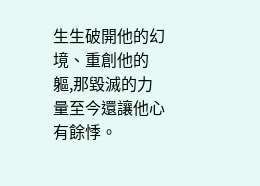生生破開他的幻境、重創他的軀,那毀滅的力量至今還讓他心有餘悸。